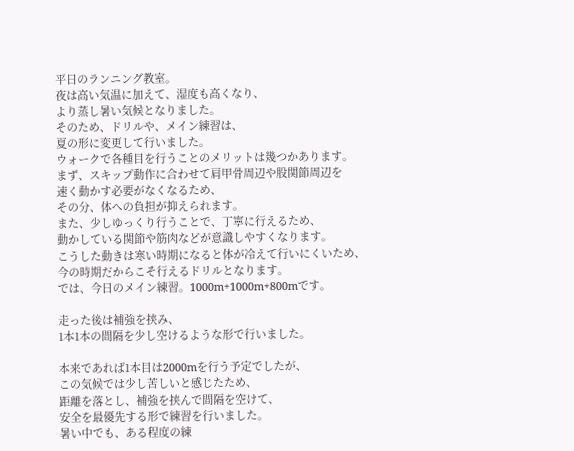平日のランニング教室。
夜は高い気温に加えて、湿度も高くなり、
より蒸し暑い気候となりました。
そのため、ドリルや、メイン練習は、
夏の形に変更して行いました。
ウォークで各種目を行うことのメリットは幾つかあります。
まず、スキップ動作に合わせて肩甲骨周辺や股関節周辺を
速く動かす必要がなくなるため、
その分、体への負担が抑えられます。
また、少しゆっくり行うことで、丁寧に行えるため、
動かしている関節や筋肉などが意識しやすくなります。
こうした動きは寒い時期になると体が冷えて行いにくいため、
今の時期だからこそ行えるドリルとなります。
では、今日のメイン練習。1000m+1000m+800mです。

走った後は補強を挟み、
1本1本の間隔を少し空けるような形で行いました。

本来であれば1本目は2000mを行う予定でしたが、
この気候では少し苦しいと感じたため、
距離を落とし、補強を挟んで間隔を空けて、
安全を最優先する形で練習を行いました。
暑い中でも、ある程度の練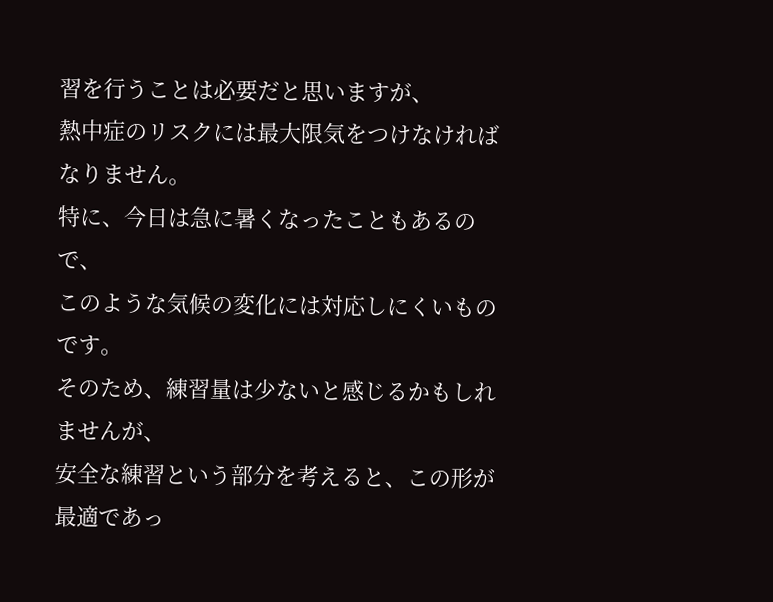習を行うことは必要だと思いますが、
熱中症のリスクには最大限気をつけなければなりません。
特に、今日は急に暑くなったこともあるので、
このような気候の変化には対応しにくいものです。
そのため、練習量は少ないと感じるかもしれませんが、
安全な練習という部分を考えると、この形が最適であっ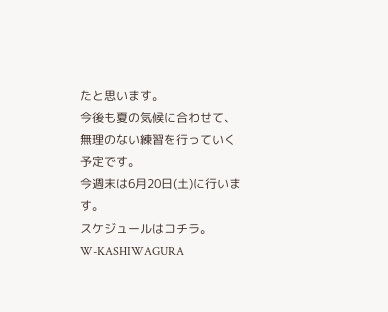たと思います。
今後も夏の気候に合わせて、
無理のない練習を行っていく予定です。
今週末は6月20日(土)に行います。
スケジュールはコチラ。
W-KASHIWAGURA